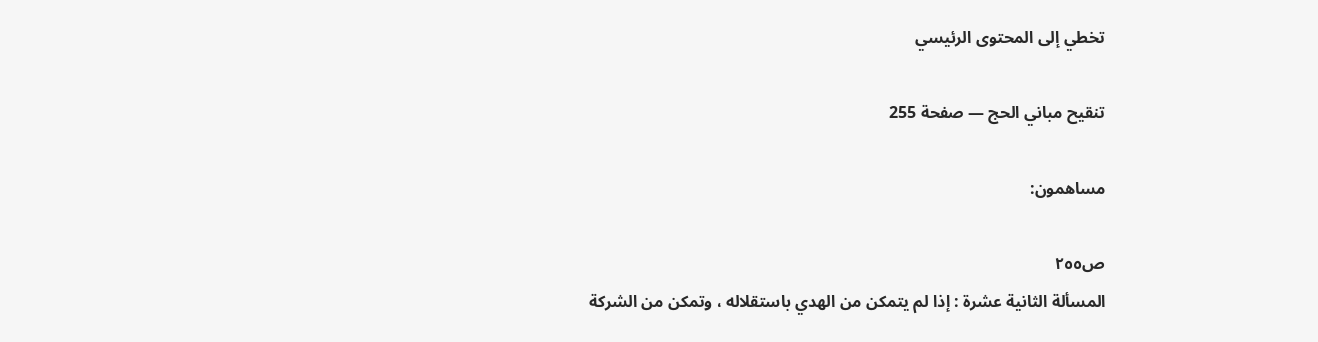تخطي إلى المحتوى الرئيسي

تنقيح مباني الحج — صفحة 255

مساهمون:

ص٢٥٥
المسألة الثانية عشرة : إذا لم يتمكن من الهدي باستقلاله ، وتمكن من الشركة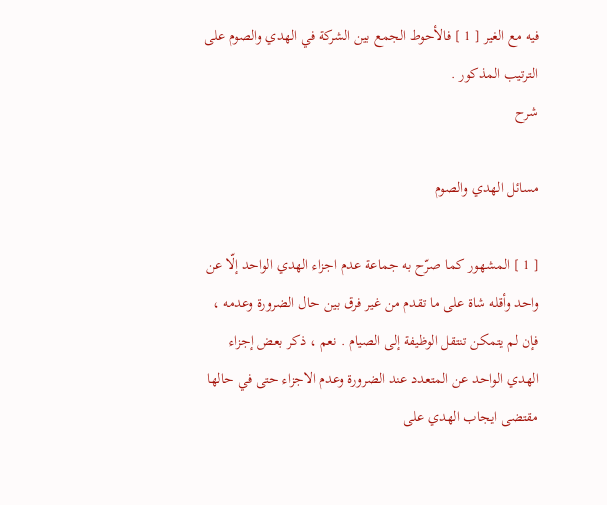فيه مع الغير [ 1 ] فالأحوط الجمع بين الشركة في الهدي والصوم على الترتيب المذكور .
شرح

مسائل الهدي والصوم

[ 1 ] المشهور كما صرّح به جماعة عدم اجزاء الهدي الواحد إلّا عن واحد وأقله شاة على ما تقدم من غير فرق بين حال الضرورة وعدمه ، فإن لم يتمكن تنتقل الوظيفة إلى الصيام . نعم ، ذكر بعض إجزاء الهدي الواحد عن المتعدد عند الضرورة وعدم الاجزاء حتى في حالها مقتضى ايجاب الهدي على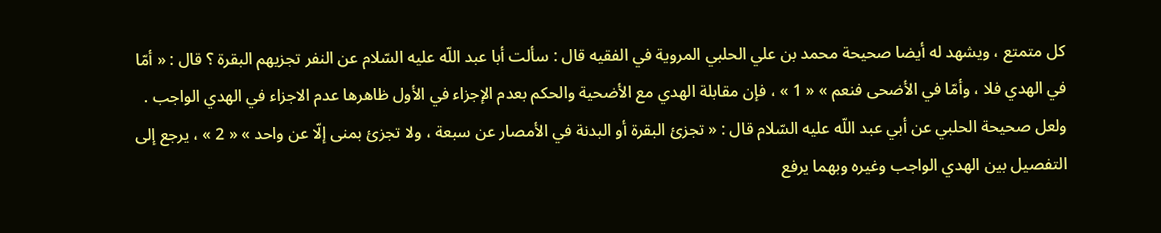كل متمتع ، ويشهد له أيضا صحيحة محمد بن علي الحلبي المروية في الفقيه قال : سألت أبا عبد اللّه عليه السّلام عن النفر تجزيهم البقرة ؟ قال : « أمّا في الهدي فلا ، وأمّا في الأضحى فنعم » « 1 » ، فإن مقابلة الهدي مع الأضحية والحكم بعدم الإجزاء في الأول ظاهرها عدم الاجزاء في الهدي الواجب . ولعل صحيحة الحلبي عن أبي عبد اللّه عليه السّلام قال : « تجزئ البقرة أو البدنة في الأمصار عن سبعة ، ولا تجزئ بمنى إلّا عن واحد » « 2 » ، يرجع إلى التفصيل بين الهدي الواجب وغيره وبهما يرفع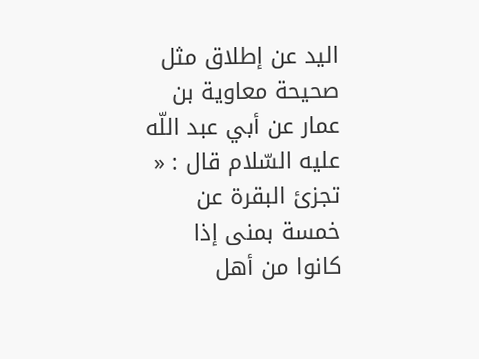اليد عن إطلاق مثل صحيحة معاوية بن عمار عن أبي عبد اللّه عليه السّلام قال : « تجزئ البقرة عن خمسة بمنى إذا كانوا من أهل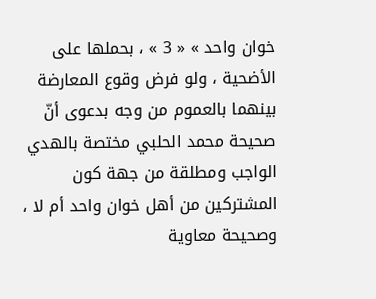خوان واحد » « 3 » ، بحملها على الأضحية ، ولو فرض وقوع المعارضة بينهما بالعموم من وجه بدعوى أنّ صحيحة محمد الحلبي مختصة بالهدي الواجب ومطلقة من جهة كون المشتركين من أهل خوان واحد أم لا ، وصحيحة معاوية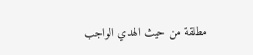مطلقة من حيث الهدي الواجب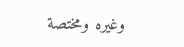وغيره ومختصة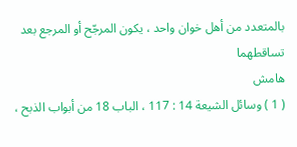بالمتعدد من أهل خوان واحد ، يكون المرجّح أو المرجع بعد تساقطهما
هامش
( 1 ) وسائل الشيعة 14 : 117 ، الباب 18 من أبواب الذبح ،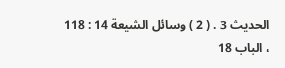الحديث 3 . ( 2 ) وسائل الشيعة 14 : 118 ، الباب 18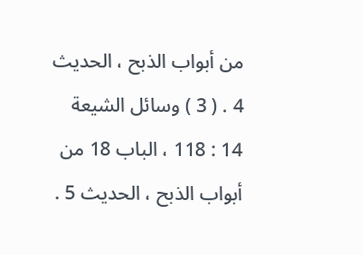من أبواب الذبح ، الحديث 4 . ( 3 ) وسائل الشيعة 14 : 118 ، الباب 18 من أبواب الذبح ، الحديث 5 .